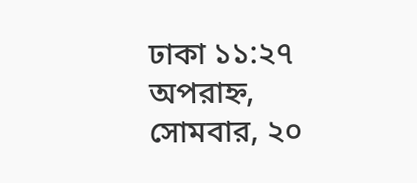ঢাকা ১১:২৭ অপরাহ্ন, সোমবার, ২০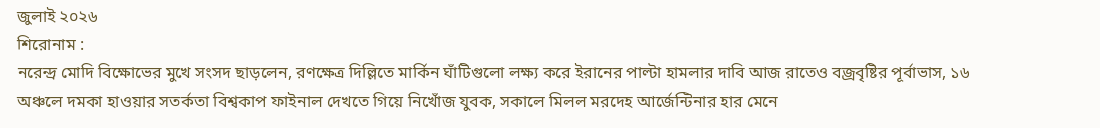জুলাই ২০২৬
শিরোনাম :
নরেন্দ্র মোদি বিক্ষোভের মুখে সংসদ ছাড়লেন, রণক্ষেত্র দিল্লিতে মার্কিন ঘাঁটিগুলো লক্ষ্য করে ইরানের পাল্টা হামলার দাবি আজ রাতেও বজ্রবৃষ্টির পূর্বাভাস, ১৬ অঞ্চলে দমকা হাওয়ার সতর্কতা বিশ্বকাপ ফাইনাল দেখতে গিয়ে নিখোঁজ যুবক, সকালে মিলল মরদেহ আর্জেন্টিনার হার মেনে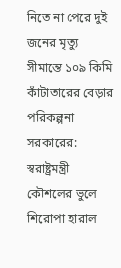নিতে না পেরে দুই জনের মৃত্যু সীমান্তে ১০৯ কিমি কাঁটাতারের বেড়ার পরিকল্পনা সরকারের: স্বরাষ্ট্রমন্ত্রী কৌশলের ভুলে শিরোপা হারাল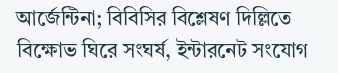আর্জেন্টিনা; বিবিসির বিশ্লেষণ দিল্লিতে বিক্ষোভ ঘিরে সংঘর্ষ, ইন্টারনেট সংযোগ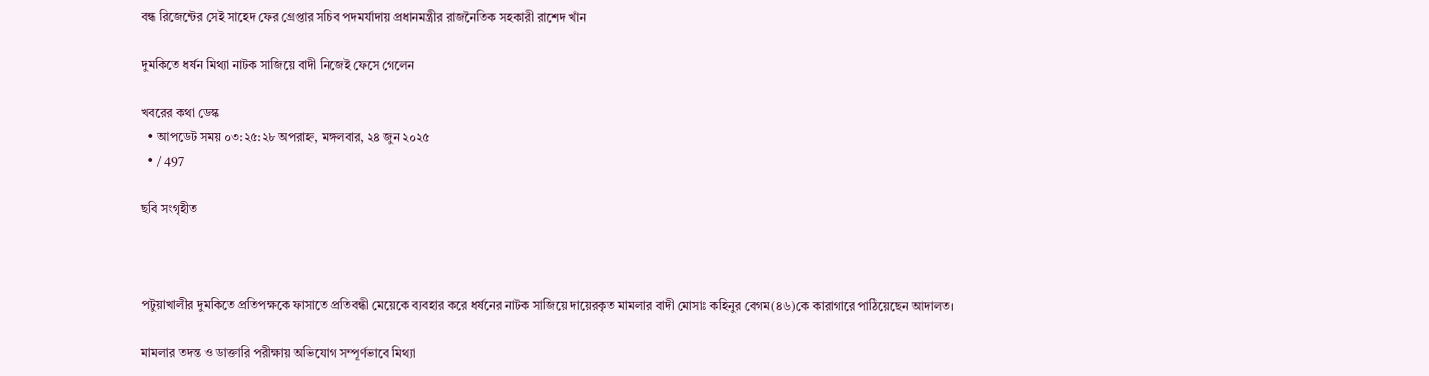বন্ধ রিজেন্টের সেই সাহেদ ফের গ্রেপ্তার সচিব পদমর্যাদায় প্রধানমন্ত্রীর রাজনৈতিক সহকারী রাশেদ খাঁন

দুমকিতে ধর্ষন মিথ্যা নাটক সাজিয়ে বাদী নিজেই ফেসে গেলেন

খবরের কথা ডেস্ক
  • আপডেট সময় ০৩:২৫:২৮ অপরাহ্ন, মঙ্গলবার, ২৪ জুন ২০২৫
  • / 497

ছবি সংগৃহীত



পটুয়াখালীর দুমকিতে প্রতিপক্ষকে ফাসাতে প্রতিবন্ধী মেয়েকে ব্যবহার করে ধর্ষনের নাটক সাজিয়ে দায়েরকৃত মামলার বাদী মোসাঃ কহিনুর বেগম(৪৬)কে কারাগারে পাঠিয়েছেন আদালত।

মামলার তদন্ত ও ডাক্তারি পরীক্ষায় অভিযোগ সম্পূর্ণভাবে মিথ্যা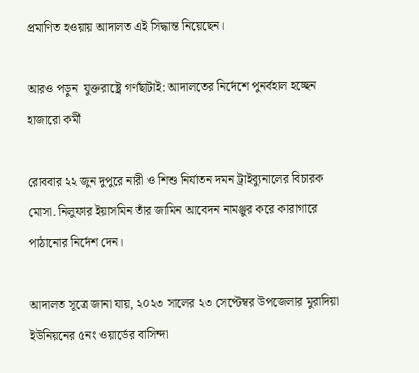প্রমাণিত হওয়ায় আদালত এই সিদ্ধান্ত নিয়েছেন।

আরও পড়ুন  যুক্তরাষ্ট্রে গণছাঁটাই: আদালতের নির্দেশে পুনর্বহাল হচ্ছেন হাজারো কর্মী

রোববার ২২ জুন দুপুরে নারী ও শিশু নির্যাতন দমন ট্রাইব্যুনালের বিচারক মোসা. নিলুফার ইয়াসমিন তাঁর জামিন আবেদন নামঞ্জুর করে কারাগারে পাঠানোর নির্দেশ দেন।

আদালত সূত্রে জানা যায়, ২০২৩ সালের ২৩ সেপ্টেম্বর উপজেলার মুরাদিয়া ইউনিয়নের ৫নং ওয়ার্ডের বাসিন্দা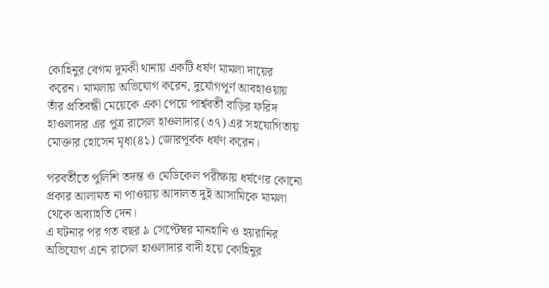কোহিনুর বেগম দুমকী থানায় একটি ধর্ষণ মামলা দায়ের করেন। মামলায় অভিযোগ করেন, দুর্যোগপূর্ণ আবহাওয়ায় তাঁর প্রতিবন্ধী মেয়েকে একা পেয়ে পার্শ্ববর্তী বাড়ির ফরিদ হাওলাদার এর পুত্র রাসেল হাওলাদার(৩৭) এর সহযোগিতায় মোক্তার হোসেন মৃধা(৪১) জোরপূর্বক ধর্ষণ করেন।

পরবর্তীতে পুলিশি তদন্ত ও মেডিকেল পরীক্ষায় ধর্ষণের কোনো প্রকার আলামত না পাওয়ায় আদালত দুই আসামিকে মামলা থেকে অব্যাহতি দেন।
এ ঘটনার পর গত বছর ৯ সেপ্টেম্বর মানহানি ও হয়রানির অভিযোগ এনে রাসেল হাওলাদার বাদী হয়ে কোহিনুর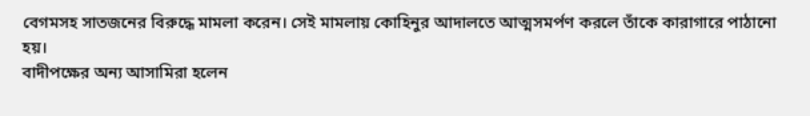বেগমসহ সাতজনের বিরুদ্ধে মামলা করেন। সেই মামলায় কোহিনুর আদালতে আত্মসমর্পণ করলে তাঁকে কারাগারে পাঠানো হয়।
বাদীপক্ষের অন্য আসামিরা হলেন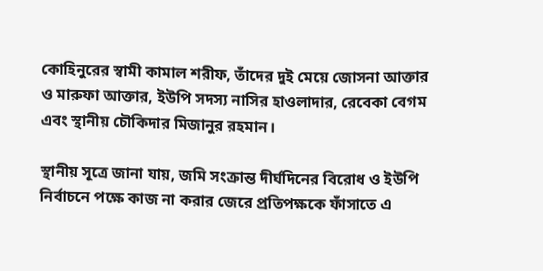কোহিনুরের স্বামী কামাল শরীফ, তাঁদের দুই মেয়ে জোসনা আক্তার ও মারুফা আক্তার, ইউপি সদস্য নাসির হাওলাদার, রেবেকা বেগম এবং স্থানীয় চৌকিদার মিজানুর রহমান।

স্থানীয় সূত্রে জানা যায়, জমি সংক্রান্ত দীর্ঘদিনের বিরোধ ও ইউপি নির্বাচনে পক্ষে কাজ না করার জেরে প্রতিপক্ষকে ফাঁসাতে এ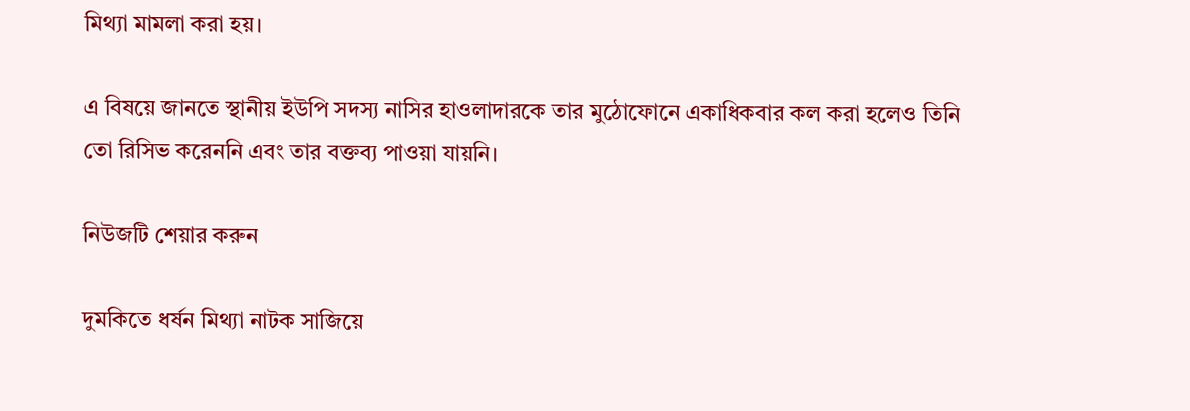মিথ্যা মামলা করা হয়।

এ বিষয়ে জানতে স্থানীয় ইউপি সদস্য নাসির হাওলাদারকে তার মুঠোফোনে একাধিকবার কল করা হলেও তিনি তো রিসিভ করেননি এবং তার বক্তব্য পাওয়া যায়নি।

নিউজটি শেয়ার করুন

দুমকিতে ধর্ষন মিথ্যা নাটক সাজিয়ে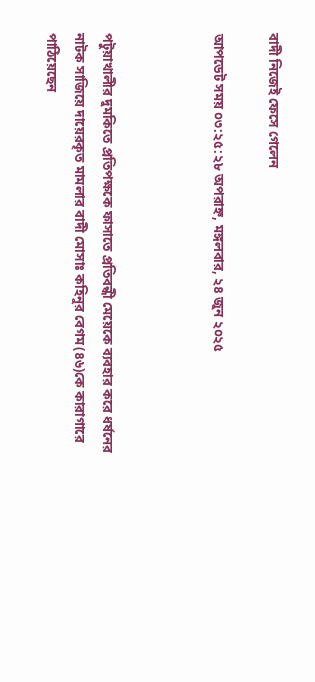বাদী নিজেই ফেসে গেলেন

আপডেট সময় ০৩:২৫:২৮ অপরাহ্ন, মঙ্গলবার, ২৪ জুন ২০২৫



পটুয়াখালীর দুমকিতে প্রতিপক্ষকে ফাসাতে প্রতিবন্ধী মেয়েকে ব্যবহার করে ধর্ষনের নাটক সাজিয়ে দায়েরকৃত মামলার বাদী মোসাঃ কহিনুর বেগম(৪৬)কে কারাগারে পাঠিয়েছেন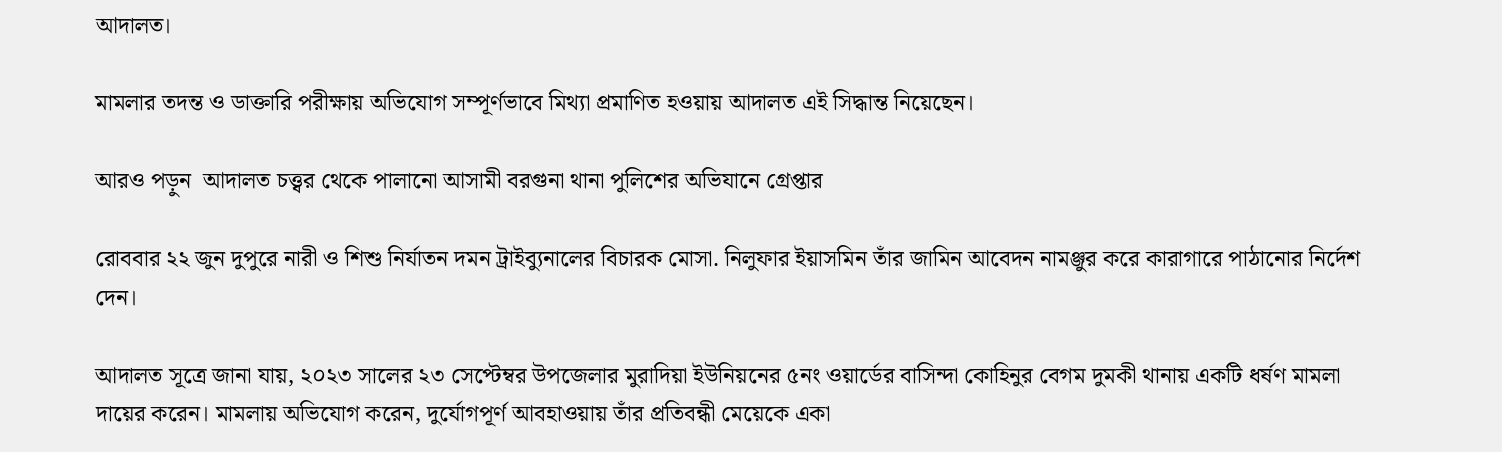আদালত।

মামলার তদন্ত ও ডাক্তারি পরীক্ষায় অভিযোগ সম্পূর্ণভাবে মিথ্যা প্রমাণিত হওয়ায় আদালত এই সিদ্ধান্ত নিয়েছেন।

আরও পড়ুন  আদালত চত্ত্বর থেকে পালানো আসামী বরগুনা থানা পুলিশের অভিযানে গ্রেপ্তার

রোববার ২২ জুন দুপুরে নারী ও শিশু নির্যাতন দমন ট্রাইব্যুনালের বিচারক মোসা. নিলুফার ইয়াসমিন তাঁর জামিন আবেদন নামঞ্জুর করে কারাগারে পাঠানোর নির্দেশ দেন।

আদালত সূত্রে জানা যায়, ২০২৩ সালের ২৩ সেপ্টেম্বর উপজেলার মুরাদিয়া ইউনিয়নের ৫নং ওয়ার্ডের বাসিন্দা কোহিনুর বেগম দুমকী থানায় একটি ধর্ষণ মামলা দায়ের করেন। মামলায় অভিযোগ করেন, দুর্যোগপূর্ণ আবহাওয়ায় তাঁর প্রতিবন্ধী মেয়েকে একা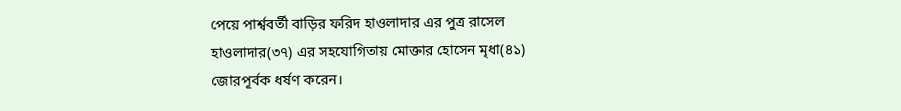পেয়ে পার্শ্ববর্তী বাড়ির ফরিদ হাওলাদার এর পুত্র রাসেল হাওলাদার(৩৭) এর সহযোগিতায় মোক্তার হোসেন মৃধা(৪১) জোরপূর্বক ধর্ষণ করেন।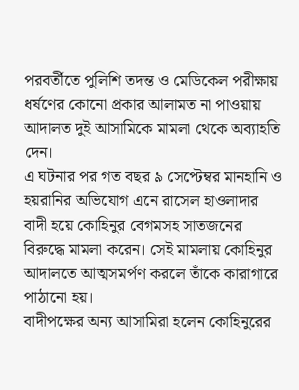পরবর্তীতে পুলিশি তদন্ত ও মেডিকেল পরীক্ষায় ধর্ষণের কোনো প্রকার আলামত না পাওয়ায় আদালত দুই আসামিকে মামলা থেকে অব্যাহতি দেন।
এ ঘটনার পর গত বছর ৯ সেপ্টেম্বর মানহানি ও হয়রানির অভিযোগ এনে রাসেল হাওলাদার বাদী হয়ে কোহিনুর বেগমসহ সাতজনের বিরুদ্ধে মামলা করেন। সেই মামলায় কোহিনুর আদালতে আত্মসমর্পণ করলে তাঁকে কারাগারে পাঠানো হয়।
বাদীপক্ষের অন্য আসামিরা হলেন কোহিনুরের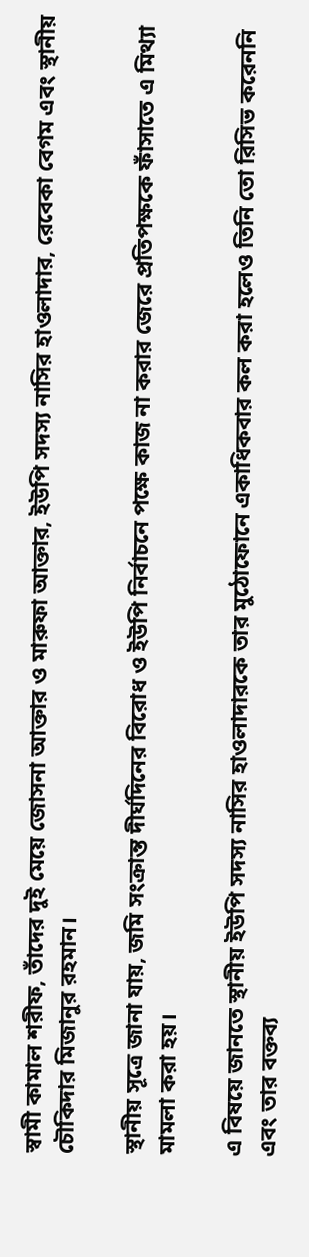স্বামী কামাল শরীফ, তাঁদের দুই মেয়ে জোসনা আক্তার ও মারুফা আক্তার, ইউপি সদস্য নাসির হাওলাদার, রেবেকা বেগম এবং স্থানীয় চৌকিদার মিজানুর রহমান।

স্থানীয় সূত্রে জানা যায়, জমি সংক্রান্ত দীর্ঘদিনের বিরোধ ও ইউপি নির্বাচনে পক্ষে কাজ না করার জেরে প্রতিপক্ষকে ফাঁসাতে এ মিথ্যা মামলা করা হয়।

এ বিষয়ে জানতে স্থানীয় ইউপি সদস্য নাসির হাওলাদারকে তার মুঠোফোনে একাধিকবার কল করা হলেও তিনি তো রিসিভ করেননি এবং তার বক্তব্য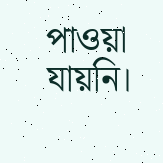পাওয়া যায়নি।